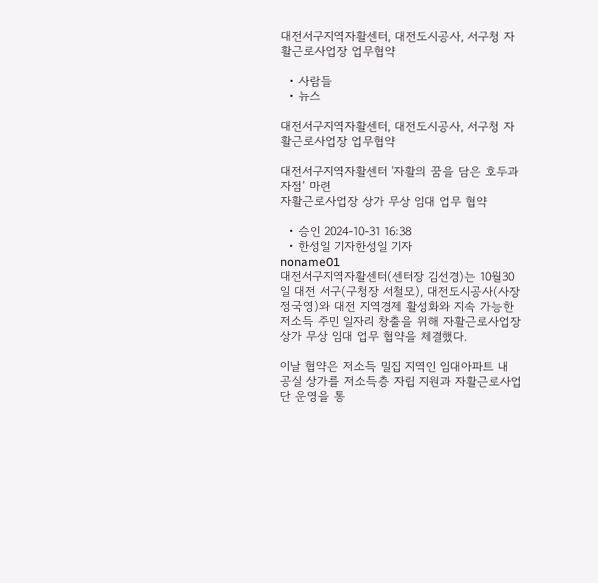대전서구지역자활센터, 대전도시공사, 서구청 자활근로사업장 업무협약

  • 사람들
  • 뉴스

대전서구지역자활센터, 대전도시공사, 서구청 자활근로사업장 업무협약

대전서구지역자활센터 '자활의 꿈을 담은 호두과자점‘ 마련
자활근로사업장 상가 무상 임대 업무 협약

  • 승인 2024-10-31 16:38
  • 한성일 기자한성일 기자
noname01
대전서구지역자활센터(센터장 김선경)는 10월30일 대전 서구(구청장 서철모), 대전도시공사(사장 정국영)와 대전 지역경제 활성화와 지속 가능한 저소득 주민 일자리 창출을 위해 자활근로사업장 상가 무상 임대 업무 협약을 체결했다.

이날 협약은 저소득 밀집 지역인 임대아파트 내 공실 상가를 저소득층 자립 지원과 자활근로사업단 운영을 통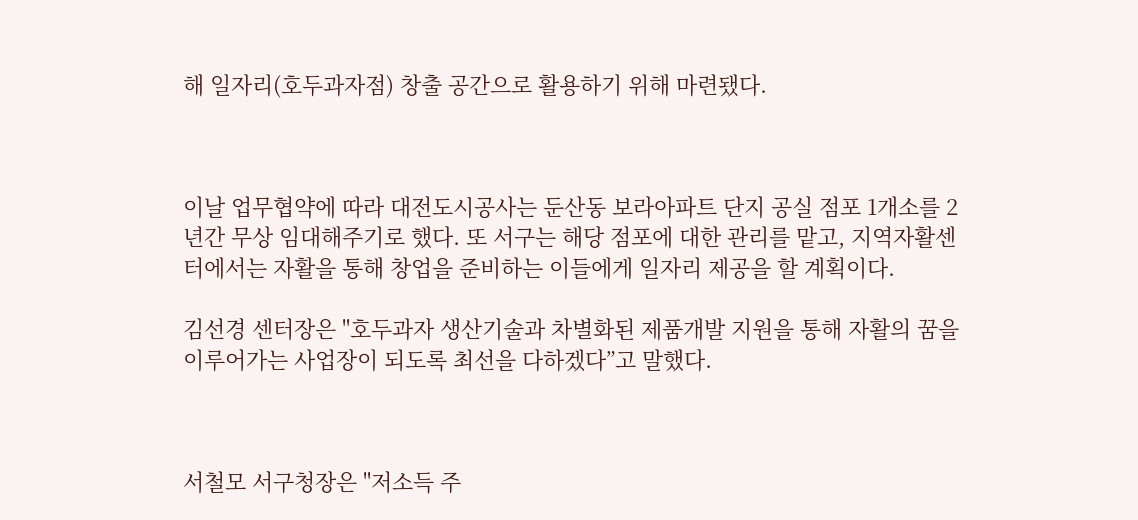해 일자리(호두과자점) 창출 공간으로 활용하기 위해 마련됐다.



이날 업무협약에 따라 대전도시공사는 둔산동 보라아파트 단지 공실 점포 1개소를 2년간 무상 임대해주기로 했다. 또 서구는 해당 점포에 대한 관리를 맡고, 지역자활센터에서는 자활을 통해 창업을 준비하는 이들에게 일자리 제공을 할 계획이다.

김선경 센터장은 "호두과자 생산기술과 차별화된 제품개발 지원을 통해 자활의 꿈을 이루어가는 사업장이 되도록 최선을 다하겠다”고 말했다.



서철모 서구청장은 "저소득 주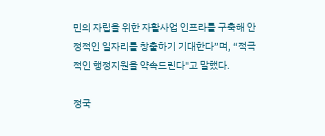민의 자립을 위한 자활사업 인프라를 구축해 안정적인 일자리를 창출하기 기대한다”며, “적극적인 행정지원을 약속드린다"고 말했다.

정국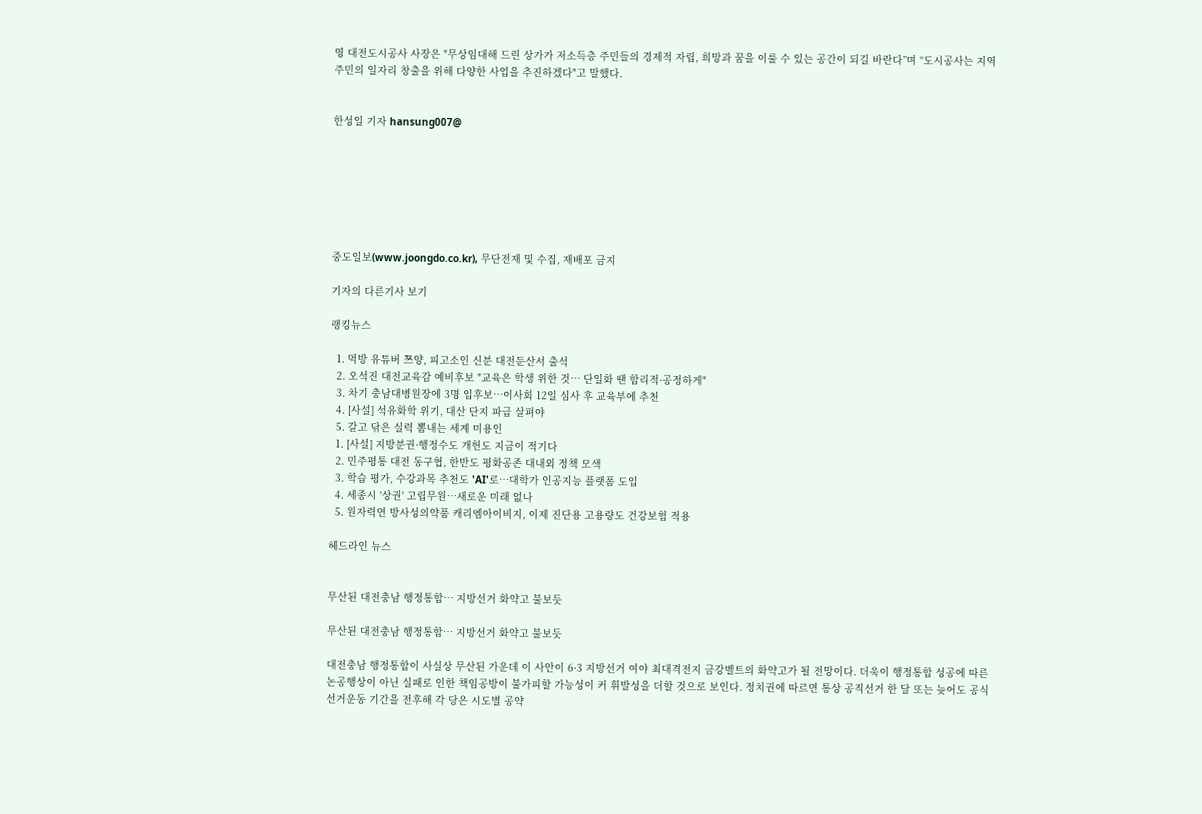영 대전도시공사 사장은 "무상임대해 드린 상가가 저소득층 주민들의 경제적 자립, 희망과 꿈을 이룰 수 있는 공간이 되길 바란다”며 “도시공사는 지역 주민의 일자리 창출을 위해 다양한 사업을 추진하겠다"고 말했다.


한성일 기자 hansung007@







중도일보(www.joongdo.co.kr), 무단전재 및 수집, 재배포 금지

기자의 다른기사 보기

랭킹뉴스

  1. 먹방 유튜버 쯔양, 피고소인 신분 대전둔산서 출석
  2. 오석진 대전교육감 예비후보 "교육은 학생 위한 것… 단일화 땐 합리적·공정하게"
  3. 차기 충남대병원장에 3명 입후보…이사회 12일 심사 후 교육부에 추천
  4. [사설] 석유화학 위기, 대산 단지 파급 살펴야
  5. 갈고 닦은 실력 뽐내는 세계 미용인
  1. [사설] 지방분권·행정수도 개헌도 지금이 적기다
  2. 민주평통 대전 동구협, 한반도 평화공존 대내외 정책 모색
  3. 학습 평가, 수강과목 추천도 'AI'로…대학가 인공지능 플랫폼 도입
  4. 세종시 '상권' 고립무원…새로운 미래 없나
  5. 원자력연 방사성의약품 캐리엠아이비지, 이제 진단용 고용량도 건강보험 적용

헤드라인 뉴스


무산된 대전충남 행정통합… 지방선거 화약고 불보듯

무산된 대전충남 행정통합… 지방선거 화약고 불보듯

대전충남 행정통합이 사실상 무산된 가운데 이 사안이 6·3 지방선거 여야 최대격전지 금강벨트의 화약고가 될 전망이다. 더욱이 행정통합 성공에 따른 논공행상이 아닌 실패로 인한 책임공방이 불가피할 가능성이 커 휘발성을 더할 것으로 보인다. 정치권에 따르면 통상 공직선거 한 달 또는 늦어도 공식선거운동 기간을 전후해 각 당은 시도별 공약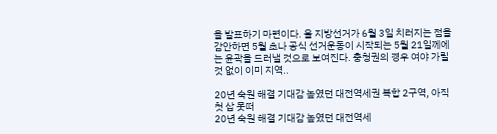을 발표하기 마련이다. 올 지방선거가 6월 3일 치러지는 점을 감안하면 5월 초나 공식 선거운동이 시작되는 5월 21일께에는 윤곽을 드러낼 것으로 보여진다. 충청권의 경우 여야 가릴 것 없이 이미 지역..

20년 숙원 해결 기대감 높였던 대전역세권 복합 2구역, 아직 첫 삽 못떠
20년 숙원 해결 기대감 높였던 대전역세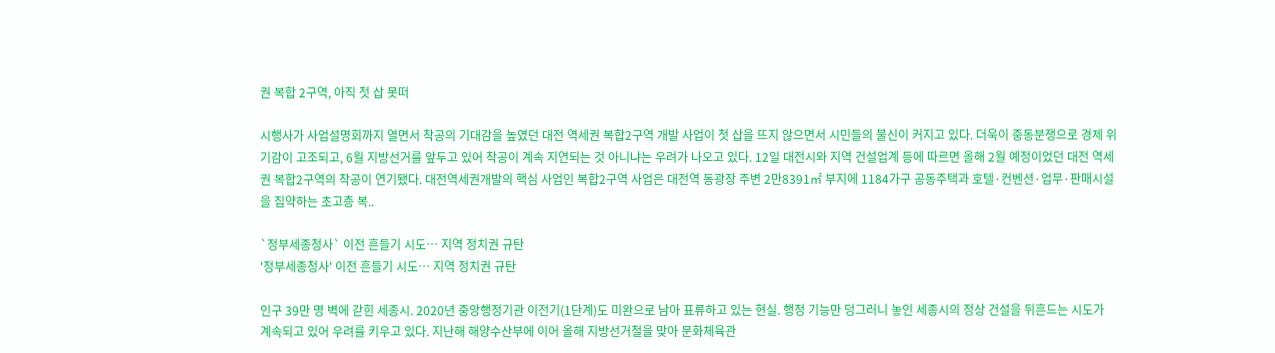권 복합 2구역, 아직 첫 삽 못떠

시행사가 사업설명회까지 열면서 착공의 기대감을 높였던 대전 역세권 복합2구역 개발 사업이 첫 삽을 뜨지 않으면서 시민들의 불신이 커지고 있다. 더욱이 중동분쟁으로 경제 위기감이 고조되고, 6월 지방선거를 앞두고 있어 착공이 계속 지연되는 것 아니냐는 우려가 나오고 있다. 12일 대전시와 지역 건설업계 등에 따르면 올해 2월 예정이었던 대전 역세권 복합2구역의 착공이 연기됐다. 대전역세권개발의 핵심 사업인 복합2구역 사업은 대전역 동광장 주변 2만8391㎡ 부지에 1184가구 공동주택과 호텔·컨벤션·업무·판매시설을 집약하는 초고층 복..

`정부세종청사` 이전 흔들기 시도… 지역 정치권 규탄
'정부세종청사' 이전 흔들기 시도… 지역 정치권 규탄

인구 39만 명 벽에 갇힌 세종시. 2020년 중앙행정기관 이전기(1단계)도 미완으로 남아 표류하고 있는 현실. 행정 기능만 덩그러니 놓인 세종시의 정상 건설을 뒤흔드는 시도가 계속되고 있어 우려를 키우고 있다. 지난해 해양수산부에 이어 올해 지방선거철을 맞아 문화체육관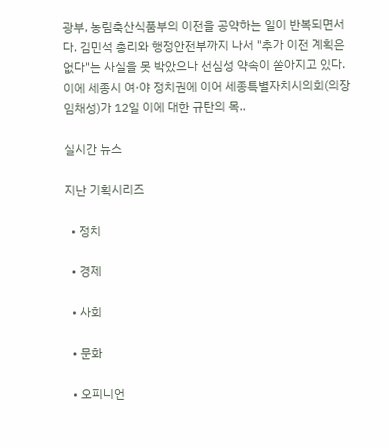광부, 농림축산식품부의 이전을 공약하는 일이 반복되면서다. 김민석 총리와 행정안전부까지 나서 "추가 이전 계획은 없다"는 사실을 못 박았으나 선심성 약속이 쏟아지고 있다. 이에 세종시 여·야 정치권에 이어 세종특별자치시의회(의장 임채성)가 12일 이에 대한 규탄의 목..

실시간 뉴스

지난 기획시리즈

  • 정치

  • 경제

  • 사회

  • 문화

  • 오피니언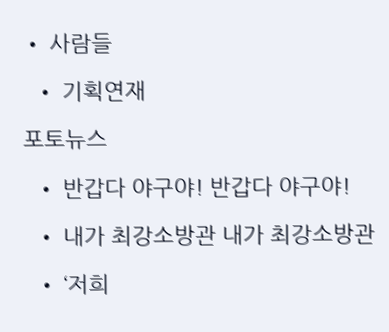• 사람들

  • 기획연재

포토뉴스

  • 반갑다 야구야! 반갑다 야구야!

  • 내가 최강소방관 내가 최강소방관

  • ‘저희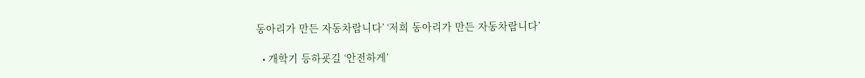동아리가 만든 자동차랍니다’ ‘저희 동아리가 만든 자동차랍니다’

  • 개학기 등하굣길 ‘안전하게’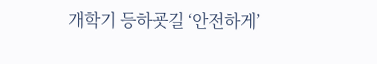개학기 등하굣길 ‘안전하게’